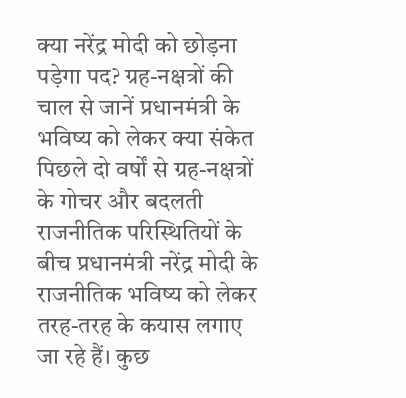क्या नरेंद्र मोदी को छोड़ना पड़ेगा पद? ग्रह-नक्षत्रों की चाल से जानें प्रधानमंत्री के भविष्य को लेकर क्या संकेत
पिछले दो वर्षों से ग्रह-नक्षत्रों के गोचर और बदलती राजनीतिक परिस्थितियों के बीच प्रधानमंत्री नरेंद्र मोदी के राजनीतिक भविष्य को लेकर तरह-तरह के कयास लगाए जा रहे हैं। कुछ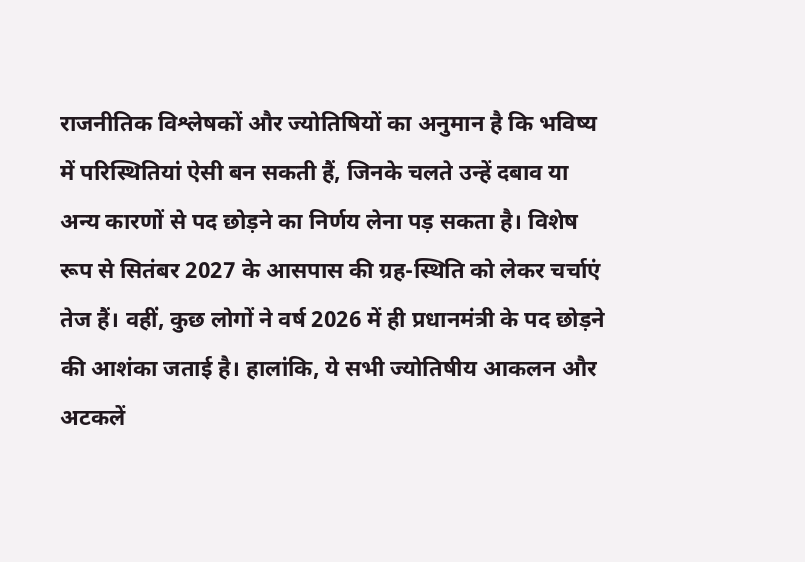राजनीतिक विश्लेषकों और ज्योतिषियों का अनुमान है कि भविष्य में परिस्थितियां ऐसी बन सकती हैं, जिनके चलते उन्हें दबाव या अन्य कारणों से पद छोड़ने का निर्णय लेना पड़ सकता है। विशेष रूप से सितंबर 2027 के आसपास की ग्रह-स्थिति को लेकर चर्चाएं तेज हैं। वहीं, कुछ लोगों ने वर्ष 2026 में ही प्रधानमंत्री के पद छोड़ने की आशंका जताई है। हालांकि, ये सभी ज्योतिषीय आकलन और अटकलें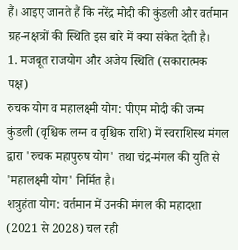हैं। आइए जानते हैं कि नरेंद्र मोदी की कुंडली और वर्तमान ग्रह-नक्षत्रों की स्थिति इस बारे में क्या संकेत देती है।
1. मजबूत राजयोग और अजेय स्थिति (सकारात्मक पक्ष)
रुचक योग व महालक्ष्मी योग: पीएम मोदी की जन्म कुंडली (वृश्चिक लग्न व वृश्चिक राशि) में स्वराशिस्थ मंगल द्वारा 'रुचक महापुरुष योग' तथा चंद्र-मंगल की युति से 'महालक्ष्मी योग' निर्मित है।
शत्रुहंता योग: वर्तमान में उनकी मंगल की महादशा (2021 से 2028) चल रही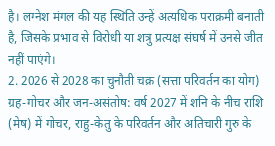है। लग्नेश मंगल की यह स्थिति उन्हें अत्यधिक पराक्रमी बनाती है, जिसके प्रभाव से विरोधी या शत्रु प्रत्यक्ष संघर्ष में उनसे जीत नहीं पाएंगे।
2. 2026 से 2028 का चुनौती चक्र (सत्ता परिवर्तन का योग)
ग्रह-गोचर और जन-असंतोष: वर्ष 2027 में शनि के नीच राशि (मेष) में गोचर, राहु-केतु के परिवर्तन और अतिचारी गुरु के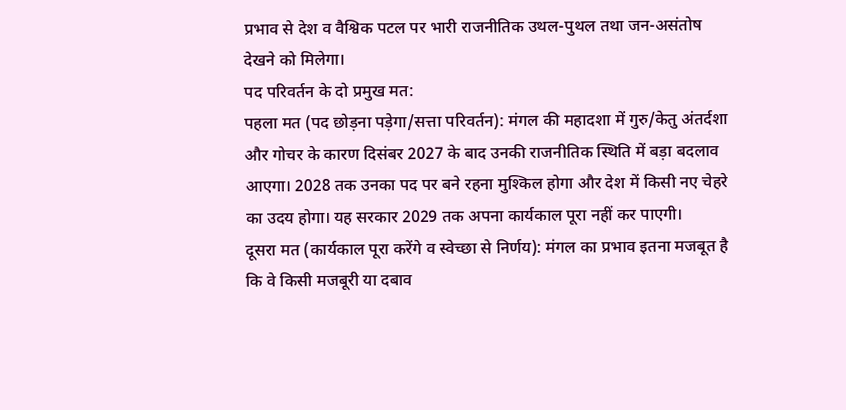प्रभाव से देश व वैश्विक पटल पर भारी राजनीतिक उथल-पुथल तथा जन-असंतोष देखने को मिलेगा।
पद परिवर्तन के दो प्रमुख मत:
पहला मत (पद छोड़ना पड़ेगा/सत्ता परिवर्तन): मंगल की महादशा में गुरु/केतु अंतर्दशा और गोचर के कारण दिसंबर 2027 के बाद उनकी राजनीतिक स्थिति में बड़ा बदलाव आएगा। 2028 तक उनका पद पर बने रहना मुश्किल होगा और देश में किसी नए चेहरे का उदय होगा। यह सरकार 2029 तक अपना कार्यकाल पूरा नहीं कर पाएगी।
दूसरा मत (कार्यकाल पूरा करेंगे व स्वेच्छा से निर्णय): मंगल का प्रभाव इतना मजबूत है कि वे किसी मजबूरी या दबाव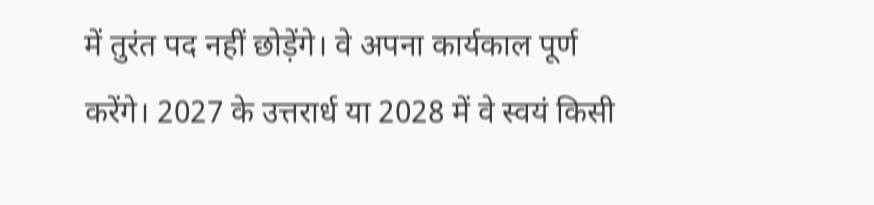में तुरंत पद नहीं छोड़ेंगे। वे अपना कार्यकाल पूर्ण करेंगे। 2027 के उत्तरार्ध या 2028 में वे स्वयं किसी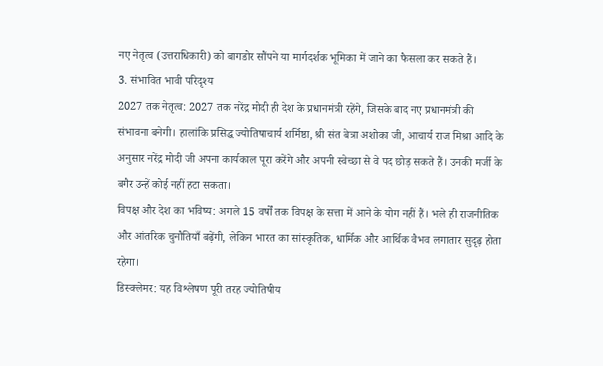नए नेतृत्व (उत्तराधिकारी) को बागडोर सौंपने या मार्गदर्शक भूमिका में जाने का फैसला कर सकते हैं।
3. संभावित भावी परिदृश्य
2027 तक नेतृत्व: 2027 तक नरेंद्र मोदी ही देश के प्रधानमंत्री रहेंगे, जिसके बाद नए प्रधानमंत्री की संभावना बनेगी। हालांकि प्रसिद्ध ज्योतिषाचार्य शर्मिष्ठा, श्री संत बेत्रा अशोका जी, आचार्य राज मिश्रा आदि के अनुसार नरेंद्र मोदी जी अपना कार्यकाल पूरा करेंगे और अपनी स्वेच्छा से वे पद छोड़ सकते हैं। उनकी मर्जी के बगैर उन्हें कोई नहीं हटा सकता।
विपक्ष और देश का भविष्य: अगले 15 वर्षों तक विपक्ष के सत्ता में आने के योग नहीं हैं। भले ही राजनीतिक और आंतरिक चुनौतियाँ बढ़ेंगी, लेकिन भारत का सांस्कृतिक, धार्मिक और आर्थिक वैभव लगातार सुदृढ़ होता रहेगा।
डिस्क्लेमर: यह विश्लेषण पूरी तरह ज्योतिषीय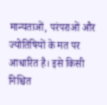मान्यताओं, परंपराओं और ज्योतिषियों के मत पर आधारित है। इसे किसी निश्चित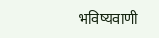भविष्यवाणी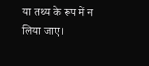या तथ्य के रूप में न लिया जाए।